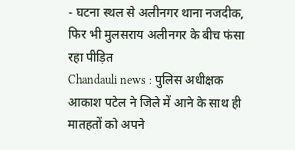- घटना स्थल से अलीनगर थाना नजदीक, फिर भी मुलसराय अलीनगर के बीच फंसा रहा पीड़ित
Chandauli news : पुलिस अधीक्षक आकाश पटेल ने जिले में आने के साथ ही मातहतों को अपने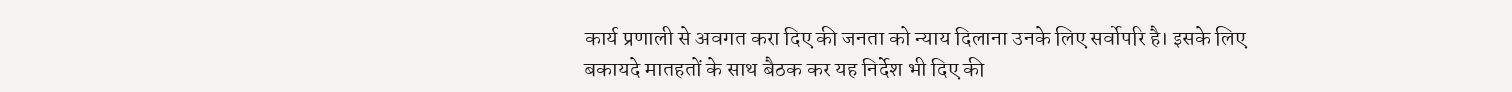कार्य प्रणाली से अवगत करा दिए की जनता को न्याय दिलाना उनके लिए सर्वोपरि है। इसके लिए बकायदे मातहतों के साथ बैठक कर यह निर्देश भी दिए की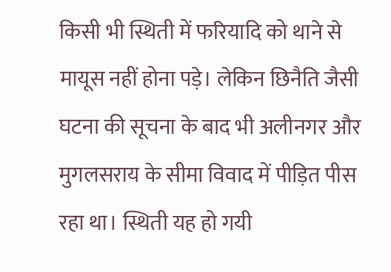किसी भी स्थिती में फरियादि को थाने से मायूस नहीं होना पड़े। लेकिन छिनैति जैसी घटना की सूचना के बाद भी अलीनगर और मुगलसराय के सीमा विवाद में पीड़ित पीस रहा था। स्थिती यह हो गयी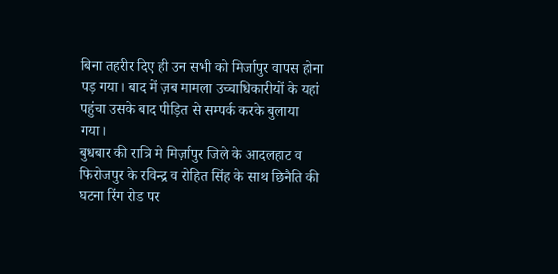बिना तहरीर दिए ही उन सभी को मिर्जापुर वापस होना पड़ गया। बाद में ज़ब मामला उच्चाधिकारीयों के यहां पहुंचा उसके बाद पीड़ित से सम्पर्क करके बुलाया गया।
बुधबार की रात्रि मे मिर्ज़ापुर जिले के आदलहाट व फिरोजपुर के रविन्द्र व रोहित सिंह के साथ छिनैति की घटना रिंग रोड पर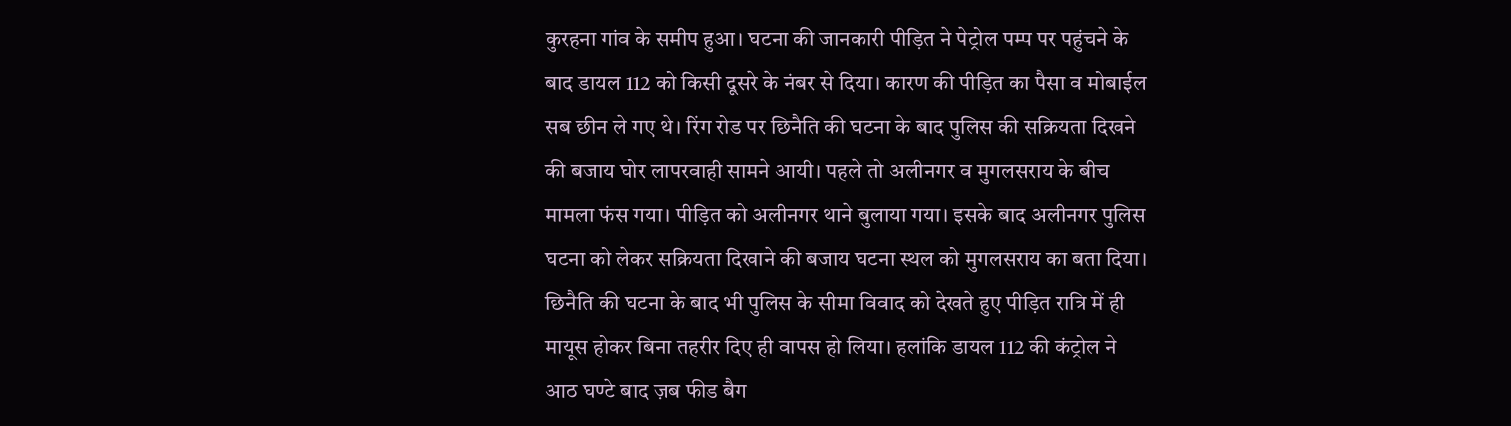कुरहना गांव के समीप हुआ। घटना की जानकारी पीड़ित ने पेट्रोल पम्प पर पहुंचने के बाद डायल 112 को किसी दूसरे के नंबर से दिया। कारण की पीड़ित का पैसा व मोबाईल सब छीन ले गए थे। रिंग रोड पर छिनैति की घटना के बाद पुलिस की सक्रियता दिखने की बजाय घोर लापरवाही सामने आयी। पहले तो अलीनगर व मुगलसराय के बीच मामला फंस गया। पीड़ित को अलीनगर थाने बुलाया गया। इसके बाद अलीनगर पुलिस घटना को लेकर सक्रियता दिखाने की बजाय घटना स्थल को मुगलसराय का बता दिया।
छिनैति की घटना के बाद भी पुलिस के सीमा विवाद को देखते हुए पीड़ित रात्रि में ही मायूस होकर बिना तहरीर दिए ही वापस हो लिया। हलांकि डायल 112 की कंट्रोल ने आठ घण्टे बाद ज़ब फीड बैग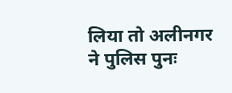लिया तो अलीनगर ने पुलिस पुनः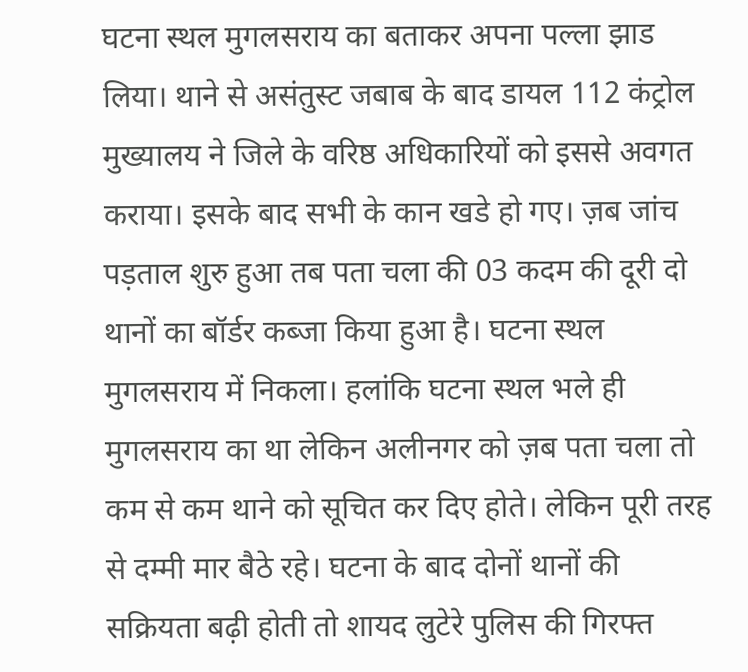घटना स्थल मुगलसराय का बताकर अपना पल्ला झाड लिया। थाने से असंतुस्ट जबाब के बाद डायल 112 कंट्रोल मुख्यालय ने जिले के वरिष्ठ अधिकारियों को इससे अवगत कराया। इसके बाद सभी के कान खडे हो गए। ज़ब जांच पड़ताल शुरु हुआ तब पता चला की 03 कदम की दूरी दो थानों का बॉर्डर कब्जा किया हुआ है। घटना स्थल मुगलसराय में निकला। हलांकि घटना स्थल भले ही मुगलसराय का था लेकिन अलीनगर को ज़ब पता चला तो कम से कम थाने को सूचित कर दिए होते। लेकिन पूरी तरह से दम्मी मार बैठे रहे। घटना के बाद दोनों थानों की सक्रियता बढ़ी होती तो शायद लुटेरे पुलिस की गिरफ्त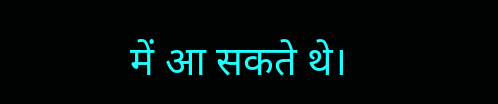में आ सकते थे।